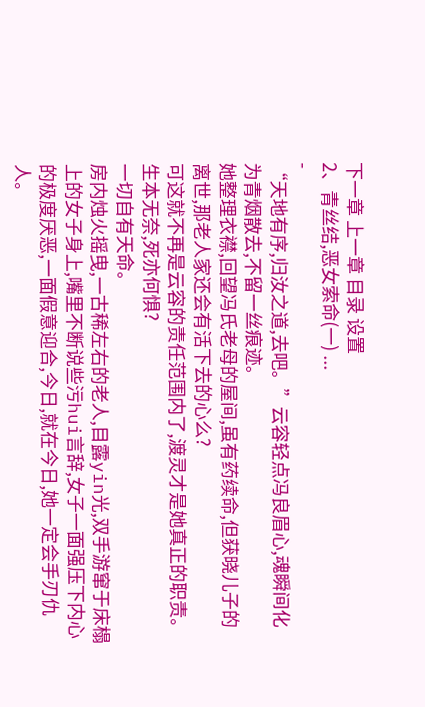下一章 上一章 目录 设置
2、青丝结,恶女索命(一) ...
-
“天地有序,归汝之道,去吧。”云容轻点冯良眉心,魂瞬间化为青烟散去,不留一丝痕迹。
她整理衣襟,回望冯氏老母的屋间,虽有药续命,但获晓儿子的离世,那老人家还会有活下去的心么?
可这就不再是云容的责任范围内了,渡灵才是她真正的职责。
生本无奈,死亦何惧?
一切自有天命。
房内烛火摇曳,一古稀左右的老人,目露yin光,双手游窜于床榻上的女子身上,嘴里不断说些污hui言辞,女子一面强压下内心的极度厌恶,一面假意迎合,今日,就在今日,她一定会手刃仇人。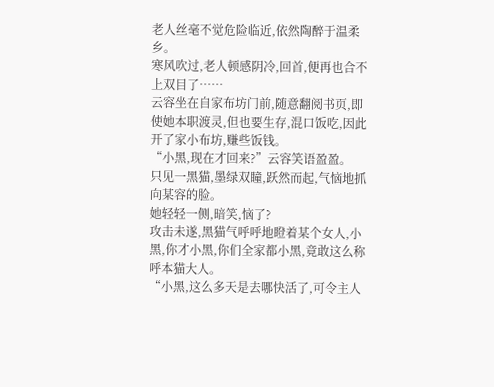老人丝毫不觉危险临近,依然陶醉于温柔乡。
寒风吹过,老人顿感阴冷,回首,便再也合不上双目了……
云容坐在自家布坊门前,随意翻阅书页,即使她本职渡灵,但也要生存,混口饭吃,因此开了家小布坊,赚些饭钱。
“小黑,现在才回来?”云容笑语盈盈。
只见一黑猫,墨绿双瞳,跃然而起,气恼地抓向某容的脸。
她轻轻一侧,暗笑,恼了?
攻击未遂,黑猫气呼呼地瞪着某个女人,小黑,你才小黑,你们全家都小黑,竟敢这么称呼本猫大人。
“小黑,这么多天是去哪快活了,可令主人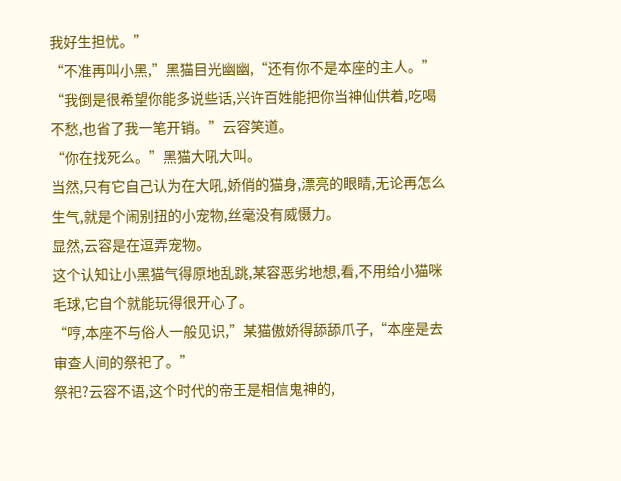我好生担忧。”
“不准再叫小黑,”黑猫目光幽幽,“还有你不是本座的主人。”
“我倒是很希望你能多说些话,兴许百姓能把你当神仙供着,吃喝不愁,也省了我一笔开销。”云容笑道。
“你在找死么。”黑猫大吼大叫。
当然,只有它自己认为在大吼,娇俏的猫身,漂亮的眼睛,无论再怎么生气,就是个闹别扭的小宠物,丝毫没有威慑力。
显然,云容是在逗弄宠物。
这个认知让小黑猫气得原地乱跳,某容恶劣地想,看,不用给小猫咪毛球,它自个就能玩得很开心了。
“哼,本座不与俗人一般见识,”某猫傲娇得舔舔爪子,“本座是去审查人间的祭祀了。”
祭祀?云容不语,这个时代的帝王是相信鬼神的,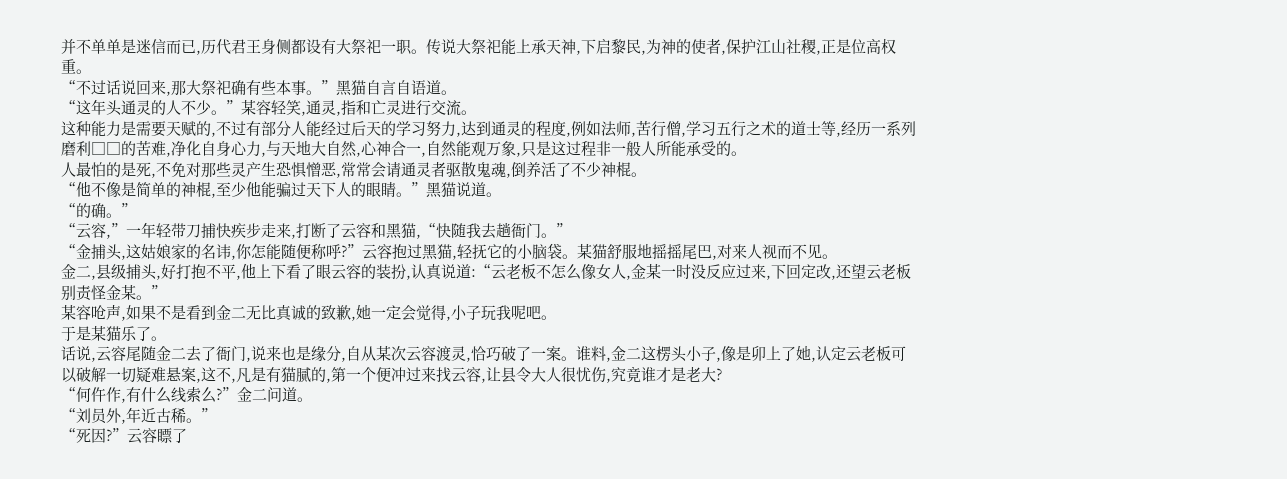并不单单是迷信而已,历代君王身侧都设有大祭祀一职。传说大祭祀能上承天神,下启黎民,为神的使者,保护江山社稷,正是位高权重。
“不过话说回来,那大祭祀确有些本事。”黑猫自言自语道。
“这年头通灵的人不少。”某容轻笑,通灵,指和亡灵进行交流。
这种能力是需要天赋的,不过有部分人能经过后天的学习努力,达到通灵的程度,例如法师,苦行僧,学习五行之术的道士等,经历一系列磨利□□的苦难,净化自身心力,与天地大自然,心神合一,自然能观万象,只是这过程非一般人所能承受的。
人最怕的是死,不免对那些灵产生恐惧憎恶,常常会请通灵者驱散鬼魂,倒养活了不少神棍。
“他不像是简单的神棍,至少他能骗过天下人的眼睛。”黑猫说道。
“的确。”
“云容,”一年轻带刀捕快疾步走来,打断了云容和黑猫,“快随我去趟衙门。”
“金捕头,这姑娘家的名讳,你怎能随便称呼?”云容抱过黑猫,轻抚它的小脑袋。某猫舒服地摇摇尾巴,对来人视而不见。
金二,县级捕头,好打抱不平,他上下看了眼云容的装扮,认真说道:“云老板不怎么像女人,金某一时没反应过来,下回定改,还望云老板别责怪金某。”
某容呛声,如果不是看到金二无比真诚的致歉,她一定会觉得,小子玩我呢吧。
于是某猫乐了。
话说,云容尾随金二去了衙门,说来也是缘分,自从某次云容渡灵,恰巧破了一案。谁料,金二这楞头小子,像是卯上了她,认定云老板可以破解一切疑难悬案,这不,凡是有猫腻的,第一个便冲过来找云容,让县令大人很忧伤,究竟谁才是老大?
“何仵作,有什么线索么?”金二问道。
“刘员外,年近古稀。”
“死因?”云容瞟了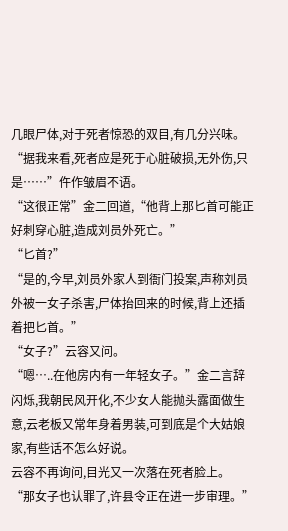几眼尸体,对于死者惊恐的双目,有几分兴味。
“据我来看,死者应是死于心脏破损,无外伤,只是……”仵作皱眉不语。
“这很正常”金二回道,“他背上那匕首可能正好刺穿心脏,造成刘员外死亡。”
“匕首?”
“是的,今早,刘员外家人到衙门投案,声称刘员外被一女子杀害,尸体抬回来的时候,背上还插着把匕首。”
“女子?”云容又问。
“嗯…..在他房内有一年轻女子。”金二言辞闪烁,我朝民风开化,不少女人能抛头露面做生意,云老板又常年身着男装,可到底是个大姑娘家,有些话不怎么好说。
云容不再询问,目光又一次落在死者脸上。
“那女子也认罪了,许县令正在进一步审理。”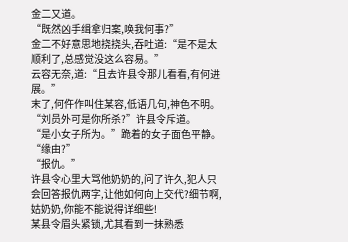金二又道。
“既然凶手缉拿归案,唤我何事?”
金二不好意思地挠挠头,吞吐道:“是不是太顺利了,总感觉没这么容易。”
云容无奈,道:“且去许县令那儿看看,有何进展。”
末了,何仵作叫住某容,低语几句,神色不明。
“刘员外可是你所杀?”许县令斥道。
“是小女子所为。”跪着的女子面色平静。
“缘由?”
“报仇。”
许县令心里大骂他奶奶的,问了许久,犯人只会回答报仇两字,让他如何向上交代?细节啊,姑奶奶,你能不能说得详细些!
某县令眉头紧锁,尤其看到一抹熟悉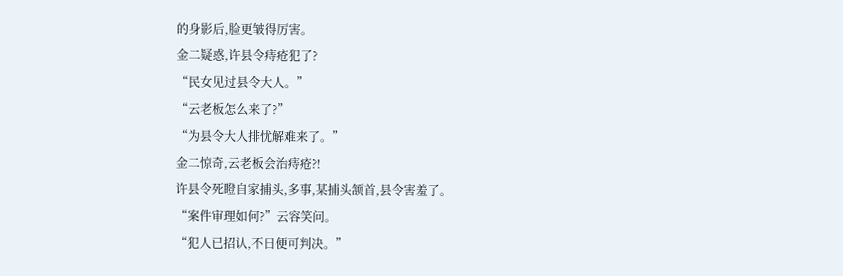的身影后,脸更皱得厉害。
金二疑惑,许县令痔疮犯了?
“民女见过县令大人。”
“云老板怎么来了?”
“为县令大人排忧解难来了。”
金二惊奇,云老板会治痔疮?!
许县令死瞪自家捕头,多事,某捕头颔首,县令害羞了。
“案件审理如何?”云容笑问。
“犯人已招认,不日便可判决。”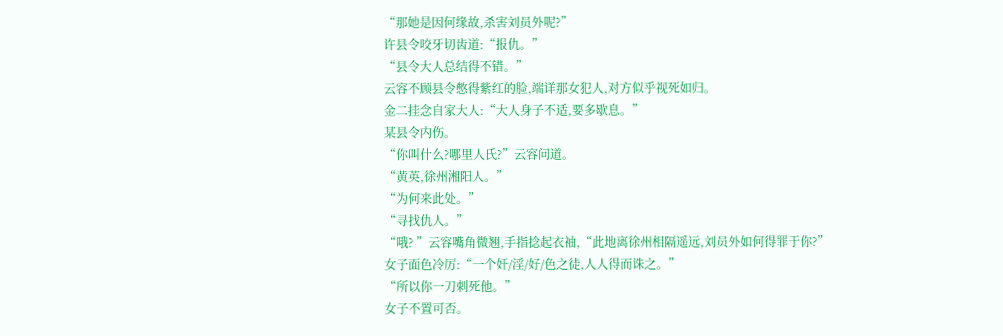“那她是因何缘故,杀害刘员外呢?”
许县令咬牙切齿道:“报仇。”
“县令大人总结得不错。”
云容不顾县令憋得紫红的脸,端详那女犯人,对方似乎视死如归。
金二挂念自家大人:“大人身子不适,要多歇息。”
某县令内伤。
“你叫什么?哪里人氏?”云容问道。
“黄英,徐州湘阳人。”
“为何来此处。”
“寻找仇人。”
“哦? ”云容嘴角微翘,手指捻起衣袖,“此地离徐州相隔遥远,刘员外如何得罪于你?”
女子面色冷厉:“一个奸/淫/好/色之徒,人人得而诛之。”
“所以你一刀刺死他。”
女子不置可否。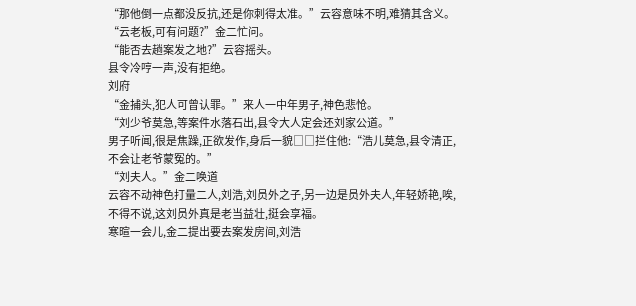“那他倒一点都没反抗,还是你刺得太准。”云容意味不明,难猜其含义。
“云老板,可有问题?”金二忙问。
“能否去趟案发之地?”云容摇头。
县令冷哼一声,没有拒绝。
刘府
“金捕头,犯人可曾认罪。”来人一中年男子,神色悲怆。
“刘少爷莫急,等案件水落石出,县令大人定会还刘家公道。”
男子听闻,很是焦躁,正欲发作,身后一貌□□拦住他:“浩儿莫急,县令清正,不会让老爷蒙冤的。”
“刘夫人。”金二唤道
云容不动神色打量二人,刘浩,刘员外之子,另一边是员外夫人,年轻娇艳,唉,不得不说,这刘员外真是老当益壮,挺会享福。
寒暄一会儿,金二提出要去案发房间,刘浩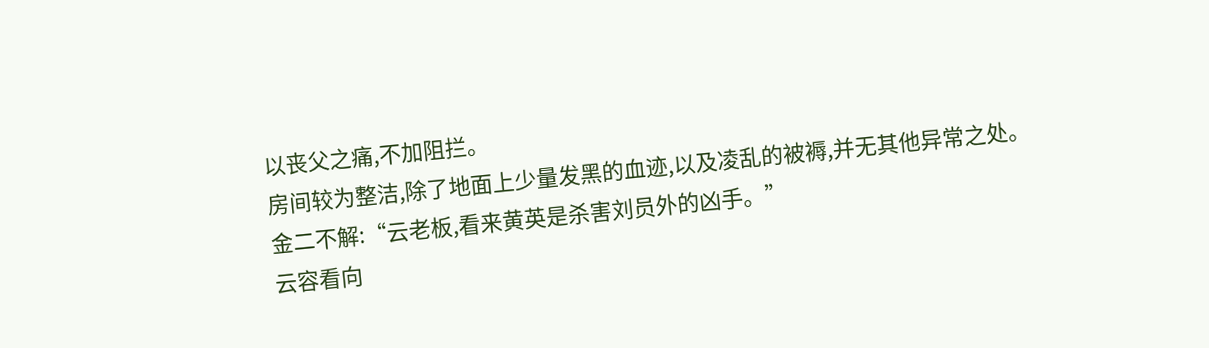以丧父之痛,不加阻拦。
房间较为整洁,除了地面上少量发黑的血迹,以及凌乱的被褥,并无其他异常之处。
金二不解:“云老板,看来黄英是杀害刘员外的凶手。”
云容看向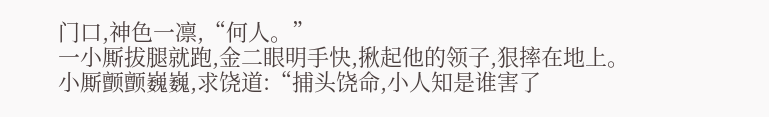门口,神色一凛,“何人。”
一小厮拔腿就跑,金二眼明手快,揪起他的领子,狠摔在地上。
小厮颤颤巍巍,求饶道:“捕头饶命,小人知是谁害了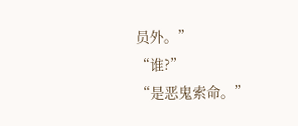员外。”
“谁?”
“是恶鬼索命。”